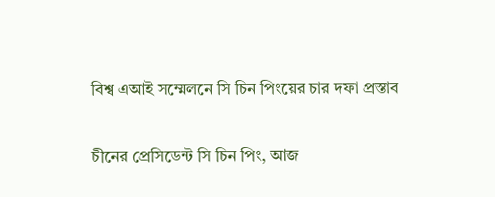বিশ্ব এআই সম্মেলনে সি চিন পিংয়ের চার দফা প্রস্তাব

চীনের প্রেসিডেন্ট সি চিন পিং, আজ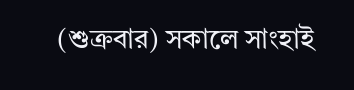(শুক্রবার) সকালে সাংহাই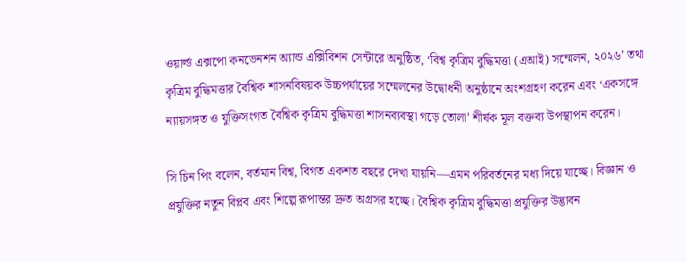ওয়ার্ল্ড এক্সপো কনভেনশন অ্যান্ড এক্সিবিশন সেন্টারে অনুষ্ঠিত, ‘বিশ্ব কৃত্রিম বুদ্ধিমত্তা (এআই) সম্মেলন, ২০২৬’ তথা কৃত্রিম বুদ্ধিমত্তার বৈশ্বিক শাসনবিষয়ক উচ্চপর্যায়ের সম্মেলনের উদ্বোধনী অনুষ্ঠানে অংশগ্রহণ করেন এবং ‘একসঙ্গে ন্যায়সঙ্গত ও যুক্তিসংগত বৈশ্বিক কৃত্রিম বুদ্ধিমত্তা শাসনব্যবস্থা গড়ে তোলা’ শীর্ষক মূল বক্তব্য উপস্থাপন করেন।

সি চিন পিং বলেন, বর্তমান বিশ্ব, বিগত একশত বছরে দেখা যায়নি—এমন পরিবর্তনের মধ্য দিয়ে যাচ্ছে। বিজ্ঞান ও প্রযুক্তির নতুন বিপ্লব এবং শিল্পে রূপান্তর দ্রুত অগ্রসর হচ্ছে। বৈশ্বিক কৃত্রিম বুদ্ধিমত্তা প্রযুক্তির উদ্ভাবন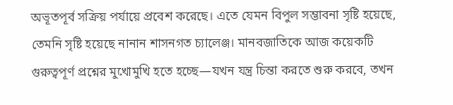অভূতপূর্ব সক্রিয় পর্যায়ে প্রবেশ করেছে। এতে যেমন বিপুল সম্ভাবনা সৃষ্টি হয়েছে, তেমনি সৃষ্টি হয়েছে নানান শাসনগত চ্যালেঞ্জ। মানবজাতিকে আজ কয়েকটি গুরুত্বপূর্ণ প্রশ্নের মুখোমুখি হতে হচ্ছে—যখন যন্ত্র চিন্তা করতে শুরু করবে, তখন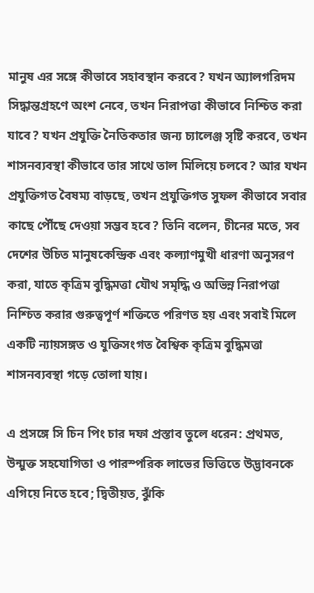মানুষ এর সঙ্গে কীভাবে সহাবস্থান করবে? যখন অ্যালগরিদম সিদ্ধান্তগ্রহণে অংশ নেবে, তখন নিরাপত্তা কীভাবে নিশ্চিত করা যাবে? যখন প্রযুক্তি নৈতিকতার জন্য চ্যালেঞ্জ সৃষ্টি করবে, তখন শাসনব্যবস্থা কীভাবে তার সাথে তাল মিলিয়ে চলবে? আর যখন প্রযুক্তিগত বৈষম্য বাড়ছে, তখন প্রযুক্তিগত সুফল কীভাবে সবার কাছে পৌঁছে দেওয়া সম্ভব হবে? তিনি বলেন, চীনের মতে, সব দেশের উচিত মানুষকেন্দ্রিক এবং কল্যাণমুখী ধারণা অনুসরণ করা, যাতে কৃত্রিম বুদ্ধিমত্তা যৌথ সমৃদ্ধি ও অভিন্ন নিরাপত্তা নিশ্চিত করার গুরুত্বপূর্ণ শক্তিতে পরিণত হয় এবং সবাই মিলে একটি ন্যায়সঙ্গত ও যুক্তিসংগত বৈশ্বিক কৃত্রিম বুদ্ধিমত্তা শাসনব্যবস্থা গড়ে তোলা যায়।

এ প্রসঙ্গে সি চিন পিং চার দফা প্রস্তাব তুলে ধরেন: প্রথমত, উন্মুক্ত সহযোগিতা ও পারস্পরিক লাভের ভিত্তিতে উদ্ভাবনকে এগিয়ে নিতে হবে; দ্বিতীয়ত, ঝুঁকি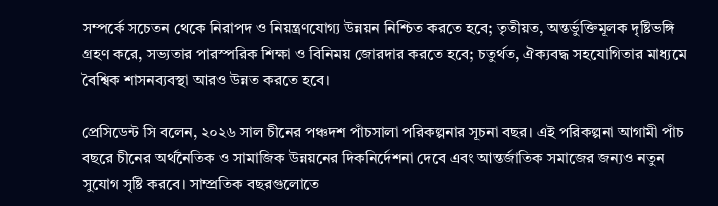সম্পর্কে সচেতন থেকে নিরাপদ ও নিয়ন্ত্রণযোগ্য উন্নয়ন নিশ্চিত করতে হবে; তৃতীয়ত, অন্তর্ভুক্তিমূলক দৃষ্টিভঙ্গি গ্রহণ করে, সভ্যতার পারস্পরিক শিক্ষা ও বিনিময় জোরদার করতে হবে; চতুর্থত, ঐক্যবদ্ধ সহযোগিতার মাধ্যমে বৈশ্বিক শাসনব্যবস্থা আরও উন্নত করতে হবে।

প্রেসিডেন্ট সি বলেন, ২০২৬ সাল চীনের পঞ্চদশ পাঁচসালা পরিকল্পনার সূচনা বছর। এই পরিকল্পনা আগামী পাঁচ বছরে চীনের অর্থনৈতিক ও সামাজিক উন্নয়নের দিকনির্দেশনা দেবে এবং আন্তর্জাতিক সমাজের জন্যও নতুন সুযোগ সৃষ্টি করবে। সাম্প্রতিক বছরগুলোতে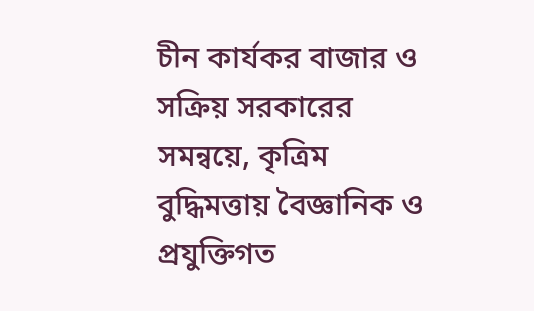চীন কার্যকর বাজার ও সক্রিয় সরকারের সমন্বয়ে, কৃত্রিম বুদ্ধিমত্তায় বৈজ্ঞানিক ও প্রযুক্তিগত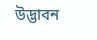উদ্ভাবন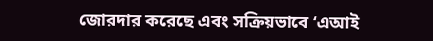জোরদার করেছে এবং সক্রিয়ভাবে ‘এআই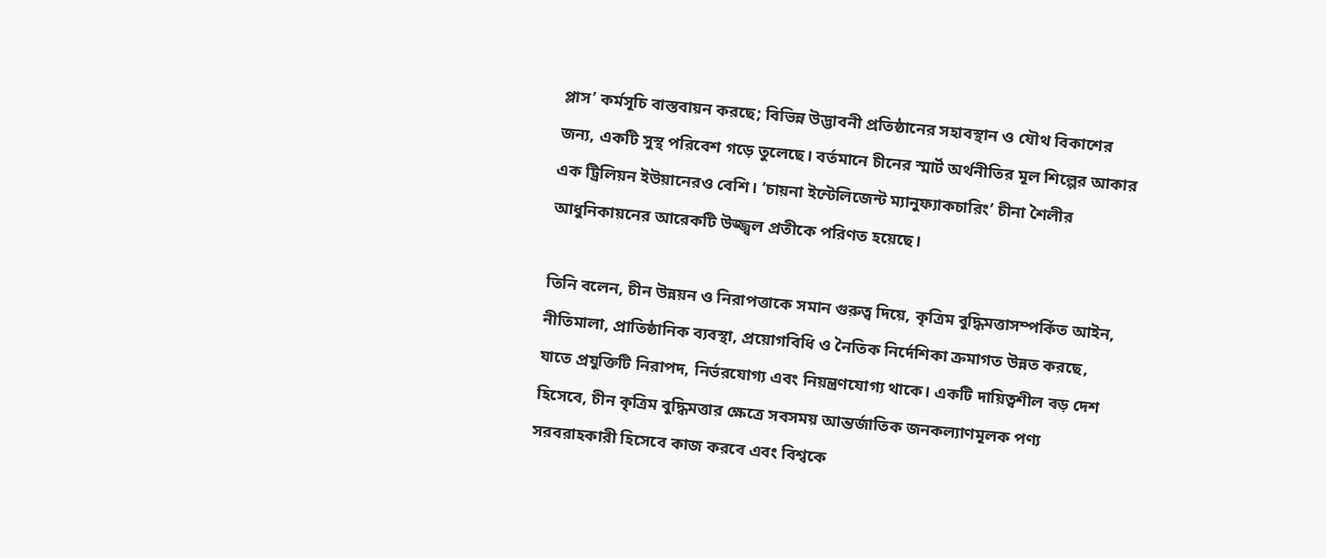প্লাস’ কর্মসূচি বাস্তবায়ন করছে; বিভিন্ন উদ্ভাবনী প্রতিষ্ঠানের সহাবস্থান ও যৌথ বিকাশের জন্য, একটি সুস্থ পরিবেশ গড়ে তুলেছে। বর্তমানে চীনের স্মার্ট অর্থনীতির মূল শিল্পের আকার এক ট্রিলিয়ন ইউয়ানেরও বেশি। ‘চায়না ইন্টেলিজেন্ট ম্যানুফ্যাকচারিং’ চীনা শৈলীর আধুনিকায়নের আরেকটি উজ্জ্বল প্রতীকে পরিণত হয়েছে।

তিনি বলেন, চীন উন্নয়ন ও নিরাপত্তাকে সমান গুরুত্ব দিয়ে, কৃত্রিম বুদ্ধিমত্তাসম্পর্কিত আইন, নীতিমালা, প্রাতিষ্ঠানিক ব্যবস্থা, প্রয়োগবিধি ও নৈতিক নির্দেশিকা ক্রমাগত উন্নত করছে, যাতে প্রযুক্তিটি নিরাপদ, নির্ভরযোগ্য এবং নিয়ন্ত্রণযোগ্য থাকে। একটি দায়িত্বশীল বড় দেশ হিসেবে, চীন কৃত্রিম বুদ্ধিমত্তার ক্ষেত্রে সবসময় আন্তর্জাতিক জনকল্যাণমূলক পণ্য সরবরাহকারী হিসেবে কাজ করবে এবং বিশ্বকে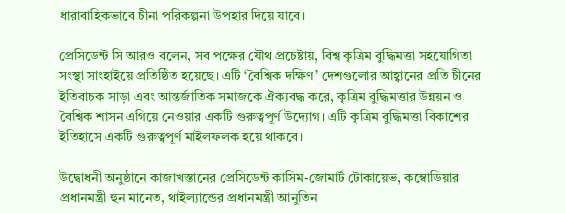ধারাবাহিকভাবে চীনা পরিকল্পনা উপহার দিয়ে যাবে।

প্রেসিডেন্ট সি আরও বলেন, সব পক্ষের যৌথ প্রচেষ্টায়, বিশ্ব কৃত্রিম বুদ্ধিমত্তা সহযোগিতা সংস্থা সাংহাইয়ে প্রতিষ্ঠিত হয়েছে। এটি ‘বৈশ্বিক দক্ষিণ’ দেশগুলোর আহ্বানের প্রতি চীনের ইতিবাচক সাড়া এবং আন্তর্জাতিক সমাজকে ঐক্যবদ্ধ করে, কৃত্রিম বুদ্ধিমত্তার উন্নয়ন ও বৈশ্বিক শাসন এগিয়ে নেওয়ার একটি গুরুত্বপূর্ণ উদ্যোগ। এটি কৃত্রিম বুদ্ধিমত্তা বিকাশের ইতিহাসে একটি গুরুত্বপূর্ণ মাইলফলক হয়ে থাকবে।

উদ্বোধনী অনুষ্ঠানে কাজাখস্তানের প্রেসিডেন্ট কাসিম-জোমার্ট টোকায়েভ, কম্বোডিয়ার প্রধানমন্ত্রী হুন মানেত, থাইল্যান্ডের প্রধানমন্ত্রী আনুতিন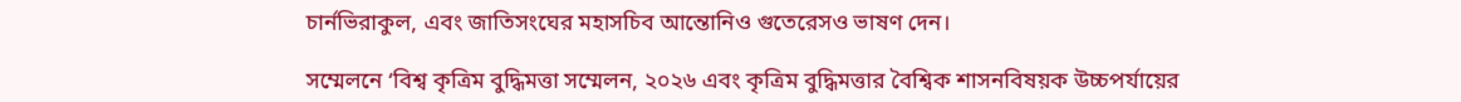চার্নভিরাকুল, এবং জাতিসংঘের মহাসচিব আন্তোনিও গুতেরেসও ভাষণ দেন।

সম্মেলনে ‘বিশ্ব কৃত্রিম বুদ্ধিমত্তা সম্মেলন, ২০২৬ এবং কৃত্রিম বুদ্ধিমত্তার বৈশ্বিক শাসনবিষয়ক উচ্চপর্যায়ের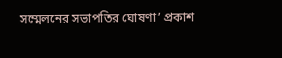সম্মেলনের সভাপতির ঘোষণা’ প্রকাশ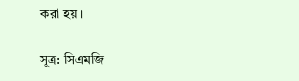করা হয়।

সূত্র: সিএমজি